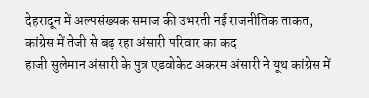देहरादून में अल्पसंख्यक समाज की उभरती नई राजनीतिक ताकत, कांग्रेस में तेजी से बढ़ रहा अंसारी परिवार का कद
हाजी सुलेमान अंसारी के पुत्र एडवोकेट अकरम अंसारी ने यूथ कांग्रेस में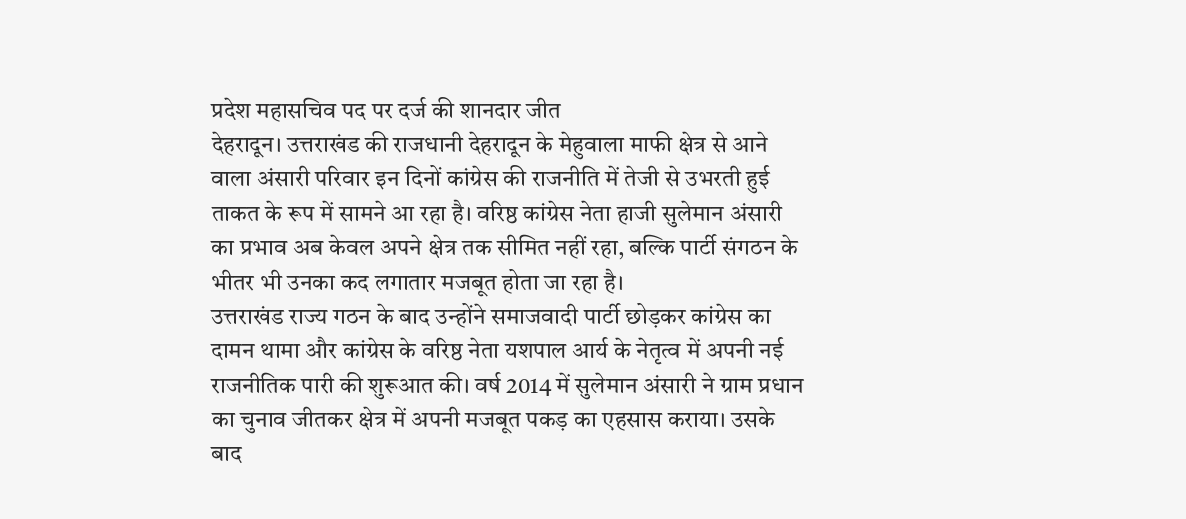प्रदेश महासचिव पद पर दर्ज की शानदार जीत
देहरादून। उत्तराखंड की राजधानी देहरादून के मेहुवाला माफी क्षेत्र से आने वाला अंसारी परिवार इन दिनों कांग्रेस की राजनीति में तेजी से उभरती हुई ताकत के रूप में सामने आ रहा है। वरिष्ठ कांग्रेस नेता हाजी सुलेमान अंसारी का प्रभाव अब केवल अपने क्षेत्र तक सीमित नहीं रहा, बल्कि पार्टी संगठन के भीतर भी उनका कद लगातार मजबूत होता जा रहा है।
उत्तराखंड राज्य गठन के बाद उन्होंने समाजवादी पार्टी छोड़कर कांग्रेस का दामन थामा और कांग्रेस के वरिष्ठ नेता यशपाल आर्य के नेतृत्व में अपनी नई राजनीतिक पारी की शुरूआत की। वर्ष 2014 में सुलेमान अंसारी ने ग्राम प्रधान का चुनाव जीतकर क्षेत्र में अपनी मजबूत पकड़ का एहसास कराया। उसके बाद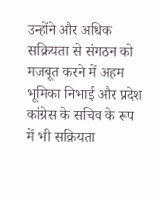उन्होंने और अधिक सक्रियता से संगठन को मजबूत करने में अहम भूमिका निभाई और प्रदेश कांग्रेस के सचिव के रूप में भी सक्रियता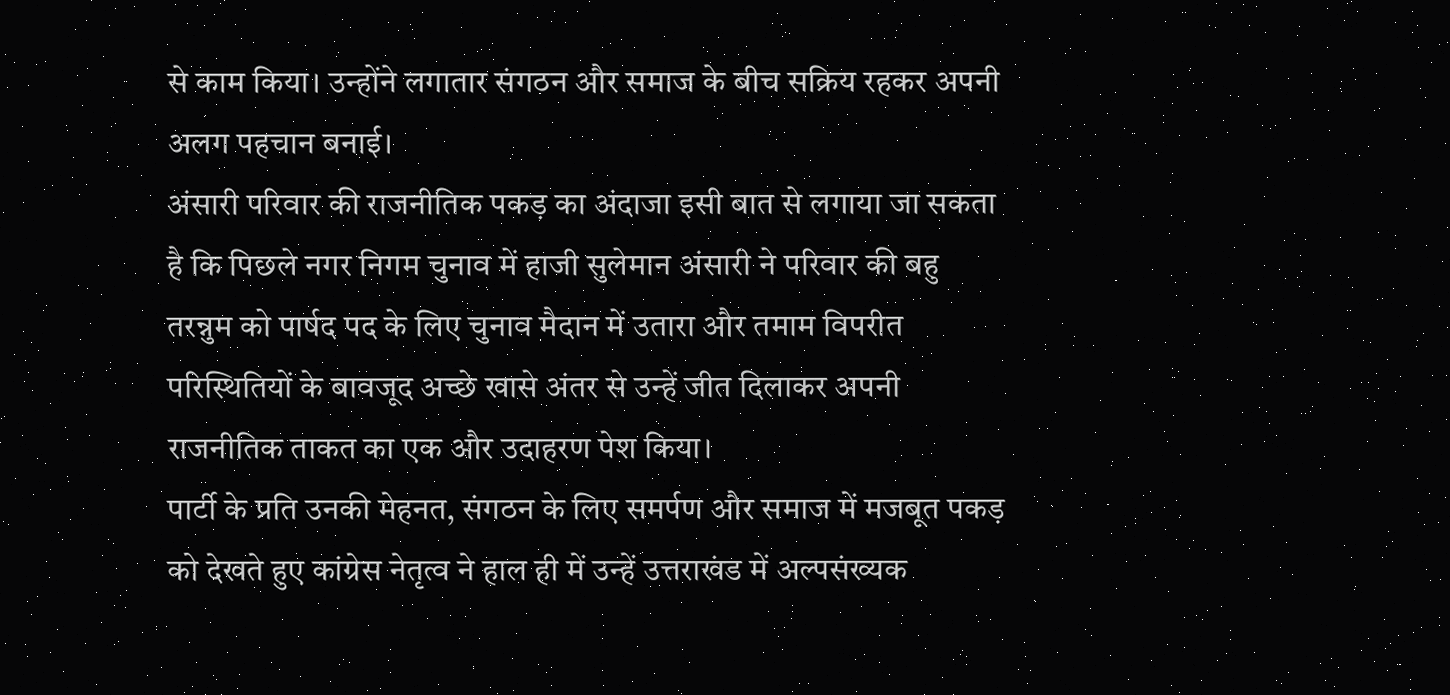से काम किया। उन्होंने लगातार संगठन और समाज के बीच सक्रिय रहकर अपनी अलग पहचान बनाई।
अंसारी परिवार की राजनीतिक पकड़ का अंदाजा इसी बात से लगाया जा सकता है कि पिछले नगर निगम चुनाव में हाजी सुलेमान अंसारी ने परिवार की बहु तरन्नुम को पार्षद पद के लिए चुनाव मैदान में उतारा और तमाम विपरीत परिस्थितियों के बावजूद अच्छे खासे अंतर से उन्हें जीत दिलाकर अपनी राजनीतिक ताकत का एक और उदाहरण पेश किया।
पार्टी के प्रति उनकी मेहनत, संगठन के लिए समर्पण और समाज में मजबूत पकड़ को देखते हुए कांग्रेस नेतृत्व ने हाल ही में उन्हें उत्तराखंड में अल्पसंख्यक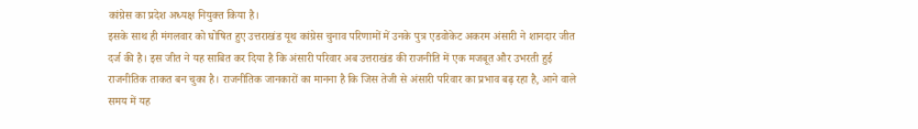कांग्रेस का प्रदेश अध्यक्ष नियुक्त किया है।
इसके साथ ही मंगलवार को घोषित हुए उत्तराखंड यूथ कांग्रेस चुनाव परिणामों में उनके पुत्र एडवोकेट अकरम अंसारी ने शानदार जीत दर्ज की है। इस जीत ने यह साबित कर दिया है कि अंसारी परिवार अब उत्तराखंड की राजनीति में एक मजबूत और उभरती हुई राजनीतिक ताकत बन चुका है। राजनीतिक जानकारों का मानना है कि जिस तेजी से अंसारी परिवार का प्रभाव बढ़ रहा है, आने वाले समय में यह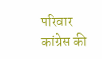परिवार कांग्रेस की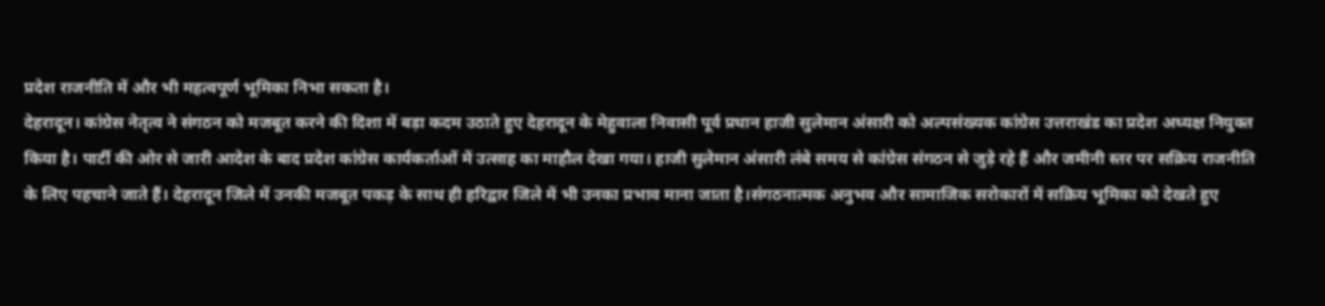प्रदेश राजनीति में और भी महत्वपूर्ण भूमिका निभा सकता है।
देहरादून। कांग्रेस नेतृत्व ने संगठन को मजबूत करने की दिशा में बड़ा कदम उठाते हुए देहरादून के मेहुवाला निवासी पूर्व प्रधान हाजी सुलेमान अंसारी को अल्पसंख्यक कांग्रेस उत्तराखंड का प्रदेश अध्यक्ष नियुक्त किया है। पार्टी की ओर से जारी आदेश के बाद प्रदेश कांग्रेस कार्यकर्ताओं में उत्साह का माहौल देखा गया। हाजी सुलेमान अंसारी लंबे समय से कांग्रेस संगठन से जुड़े रहे हैं और जमीनी स्तर पर सक्रिय राजनीति के लिए पहचाने जाते हैं। देहरादून जिले में उनकी मजबूत पकड़ के साथ ही हरिद्वार जिले में भी उनका प्रभाव माना जाता है।संगठनात्मक अनुभव और सामाजिक सरोकारों में सक्रिय भूमिका को देखते हुए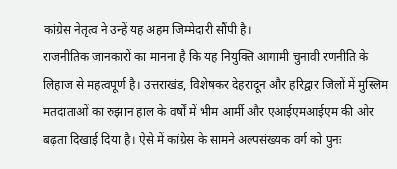कांग्रेस नेतृत्व ने उन्हें यह अहम जिम्मेदारी सौंपी है।
राजनीतिक जानकारों का मानना है कि यह नियुक्ति आगामी चुनावी रणनीति के लिहाज से महत्वपूर्ण है। उत्तराखंड, विशेषकर देहरादून और हरिद्वार जिलों में मुस्लिम मतदाताओं का रुझान हाल के वर्षों में भीम आर्मी और एआईएमआईएम की ओर बढ़ता दिखाई दिया है। ऐसे में कांग्रेस के सामने अल्पसंख्यक वर्ग को पुनः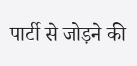पार्टी से जोड़ने की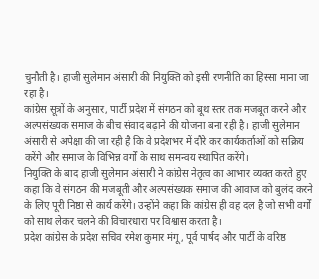चुनौती है। हाजी सुलेमान अंसारी की नियुक्ति को इसी रणनीति का हिस्सा माना जा रहा है।
कांग्रेस सूत्रों के अनुसार, पार्टी प्रदेश में संगठन को बूथ स्तर तक मजबूत करने और अल्पसंख्यक समाज के बीच संवाद बढ़ाने की योजना बना रही है। हाजी सुलेमान अंसारी से अपेक्षा की जा रही है कि वे प्रदेशभर में दौरे कर कार्यकर्ताओं को सक्रिय करेंगे और समाज के विभिन्न वर्गों के साथ समन्वय स्थापित करेंगे।
नियुक्ति के बाद हाजी सुलेमान अंसारी ने कांग्रेस नेतृत्व का आभार व्यक्त करते हुए कहा कि वे संगठन की मजबूती और अल्पसंख्यक समाज की आवाज को बुलंद करने के लिए पूरी निष्ठा से कार्य करेंगे। उन्होंने कहा कि कांग्रेस ही वह दल है जो सभी वर्गों को साथ लेकर चलने की विचारधारा पर विश्वास करता है।
प्रदेश कांग्रेस के प्रदेश सचिव रमेश कुमार मंगू, पूर्व पार्षद और पार्टी के वरिष्ठ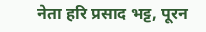नेता हरि प्रसाद भट्ट, पूरन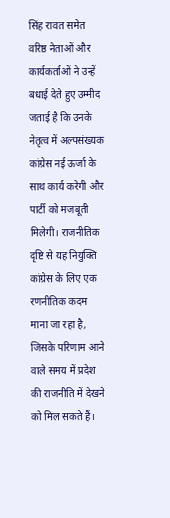सिंह रावत समेत वरिष्ठ नेताओं और कार्यकर्ताओं ने उन्हें बधाई देते हुए उम्मीद जताई है कि उनके नेतृत्व में अल्पसंख्यक कांग्रेस नई ऊर्जा के साथ कार्य करेगी और पार्टी को मजबूती मिलेगी। राजनीतिक दृष्टि से यह नियुक्ति कांग्रेस के लिए एक रणनीतिक कदम माना जा रहा है, जिसके परिणाम आने वाले समय में प्रदेश की राजनीति में देखने को मिल सकते हैं।